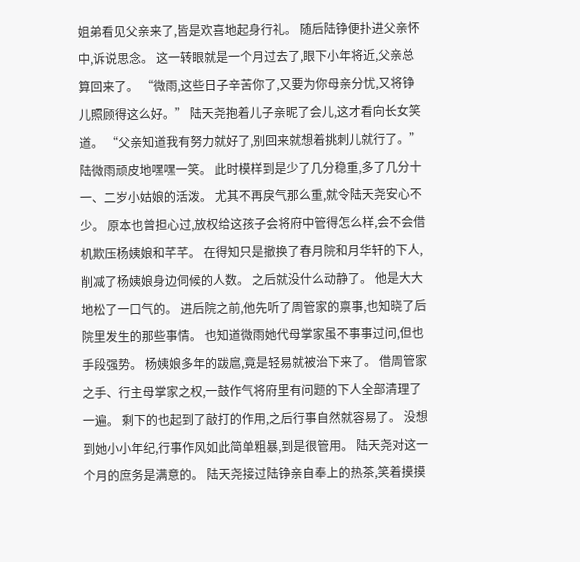姐弟看见父亲来了,皆是欢喜地起身行礼。 随后陆铮便扑进父亲怀中,诉说思念。 这一转眼就是一个月过去了,眼下小年将近,父亲总算回来了。 “微雨,这些日子辛苦你了,又要为你母亲分忧,又将铮儿照顾得这么好。” 陆天尧抱着儿子亲昵了会儿,这才看向长女笑道。 “父亲知道我有努力就好了,别回来就想着挑刺儿就行了。” 陆微雨顽皮地嘿嘿一笑。 此时模样到是少了几分稳重,多了几分十一、二岁小姑娘的活泼。 尤其不再戾气那么重,就令陆天尧安心不少。 原本也曾担心过,放权给这孩子会将府中管得怎么样,会不会借机欺压杨姨娘和芊芊。 在得知只是撤换了春月院和月华轩的下人,削减了杨姨娘身边伺候的人数。 之后就没什么动静了。 他是大大地松了一口气的。 进后院之前,他先听了周管家的禀事,也知晓了后院里发生的那些事情。 也知道微雨她代母掌家虽不事事过问,但也手段强势。 杨姨娘多年的跋扈,竟是轻易就被治下来了。 借周管家之手、行主母掌家之权,一鼓作气将府里有问题的下人全部清理了一遍。 剩下的也起到了敲打的作用,之后行事自然就容易了。 没想到她小小年纪,行事作风如此简单粗暴,到是很管用。 陆天尧对这一个月的庶务是满意的。 陆天尧接过陆铮亲自奉上的热茶,笑着摸摸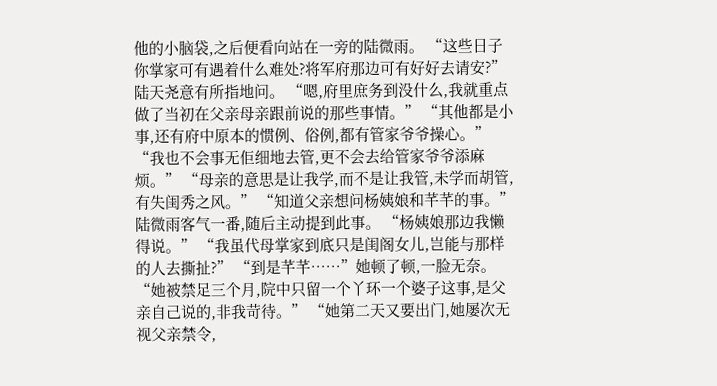他的小脑袋,之后便看向站在一旁的陆微雨。 “这些日子你掌家可有遇着什么难处?将军府那边可有好好去请安?” 陆天尧意有所指地问。 “嗯,府里庶务到没什么,我就重点做了当初在父亲母亲跟前说的那些事情。” “其他都是小事,还有府中原本的惯例、俗例,都有管家爷爷操心。” “我也不会事无佢细地去管,更不会去给管家爷爷添麻烦。” “母亲的意思是让我学,而不是让我管,未学而胡管,有失闺秀之风。” “知道父亲想问杨姨娘和芊芊的事。”陆微雨客气一番,随后主动提到此事。 “杨姨娘那边我懒得说。” “我虽代母掌家到底只是闺阁女儿,岂能与那样的人去撕扯?” “到是芊芊……”她顿了顿,一脸无奈。 “她被禁足三个月,院中只留一个丫环一个婆子这事,是父亲自己说的,非我苛待。” “她第二天又要出门,她屡次无视父亲禁令,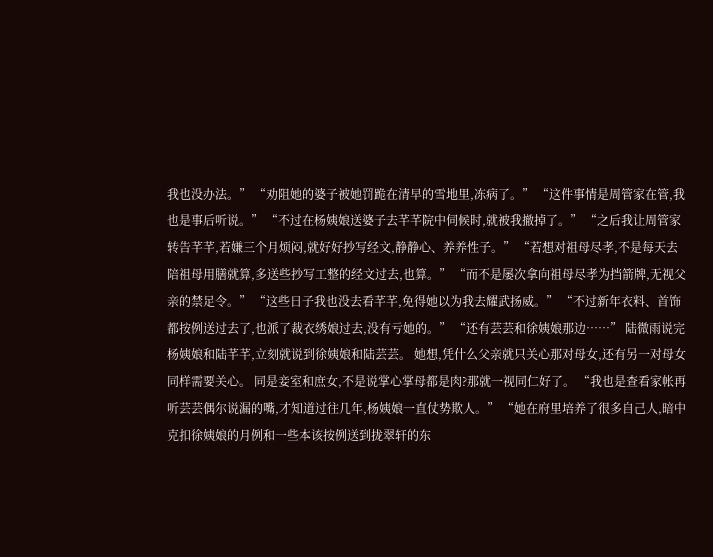我也没办法。” “劝阻她的婆子被她罚跪在清早的雪地里,冻病了。” “这件事情是周管家在管,我也是事后听说。” “不过在杨姨娘送婆子去芊芊院中伺候时,就被我撤掉了。” “之后我让周管家转告芊芊,若嫌三个月烦闷,就好好抄写经文,静静心、养养性子。” “若想对祖母尽孝,不是每天去陪祖母用膳就算,多送些抄写工整的经文过去,也算。” “而不是屡次拿向祖母尽孝为挡箭牌,无视父亲的禁足令。” “这些日子我也没去看芊芊,免得她以为我去耀武扬威。” “不过新年衣料、首饰都按例送过去了,也派了裁衣绣娘过去,没有亏她的。” “还有芸芸和徐姨娘那边……” 陆微雨说完杨姨娘和陆芊芊,立刻就说到徐姨娘和陆芸芸。 她想,凭什么父亲就只关心那对母女,还有另一对母女同样需要关心。 同是妾室和庶女,不是说掌心掌母都是肉?那就一视同仁好了。 “我也是查看家帐再听芸芸偶尔说漏的嘴,才知道过往几年,杨姨娘一直仗势欺人。” “她在府里培养了很多自己人,暗中克扣徐姨娘的月例和一些本该按例送到拢翠轩的东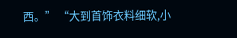西。” “大到首饰衣料细软,小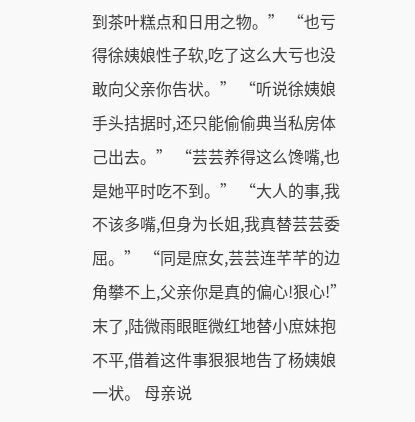到茶叶糕点和日用之物。” “也亏得徐姨娘性子软,吃了这么大亏也没敢向父亲你告状。” “听说徐姨娘手头拮据时,还只能偷偷典当私房体己出去。” “芸芸养得这么馋嘴,也是她平时吃不到。” “大人的事,我不该多嘴,但身为长姐,我真替芸芸委屈。” “同是庶女,芸芸连芊芊的边角攀不上,父亲你是真的偏心!狠心!” 末了,陆微雨眼眶微红地替小庶妹抱不平,借着这件事狠狠地告了杨姨娘一状。 母亲说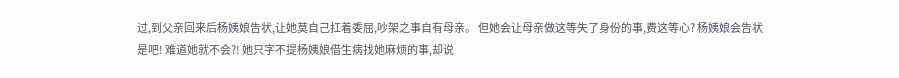过,到父亲回来后杨姨娘告状,让她莫自己扛着委屈,吵架之事自有母亲。 但她会让母亲做这等失了身份的事,费这等心? 杨姨娘会告状是吧! 难道她就不会?! 她只字不提杨姨娘借生病找她麻烦的事,却说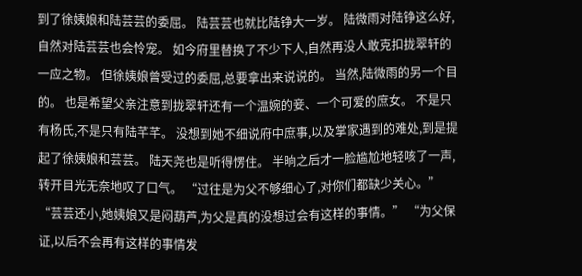到了徐姨娘和陆芸芸的委屈。 陆芸芸也就比陆铮大一岁。 陆微雨对陆铮这么好,自然对陆芸芸也会怜宠。 如今府里替换了不少下人,自然再没人敢克扣拢翠轩的一应之物。 但徐姨娘曾受过的委屈,总要拿出来说说的。 当然,陆微雨的另一个目的。 也是希望父亲注意到拢翠轩还有一个温婉的妾、一个可爱的庶女。 不是只有杨氏,不是只有陆芊芊。 没想到她不细说府中庶事,以及掌家遇到的难处,到是提起了徐姨娘和芸芸。 陆天尧也是听得愣住。 半晌之后才一脸尴尬地轻咳了一声,转开目光无奈地叹了口气。 “过往是为父不够细心了,对你们都缺少关心。” “芸芸还小,她姨娘又是闷葫芦,为父是真的没想过会有这样的事情。” “为父保证,以后不会再有这样的事情发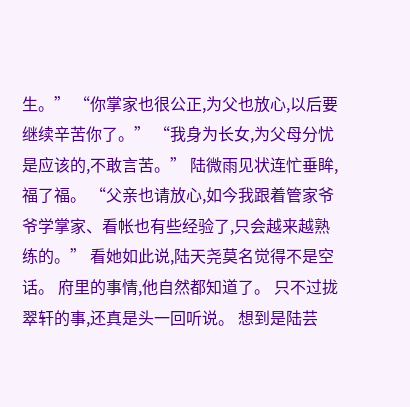生。” “你掌家也很公正,为父也放心,以后要继续辛苦你了。” “我身为长女,为父母分忧是应该的,不敢言苦。” 陆微雨见状连忙垂眸,福了福。 “父亲也请放心,如今我跟着管家爷爷学掌家、看帐也有些经验了,只会越来越熟练的。” 看她如此说,陆天尧莫名觉得不是空话。 府里的事情,他自然都知道了。 只不过拢翠轩的事,还真是头一回听说。 想到是陆芸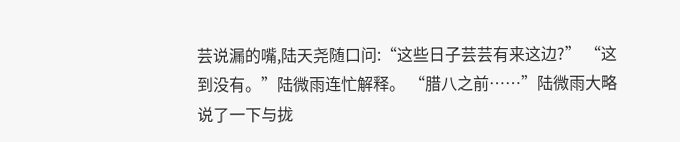芸说漏的嘴,陆天尧随口问:“这些日子芸芸有来这边?” “这到没有。”陆微雨连忙解释。 “腊八之前……”陆微雨大略说了一下与拢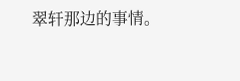翠轩那边的事情。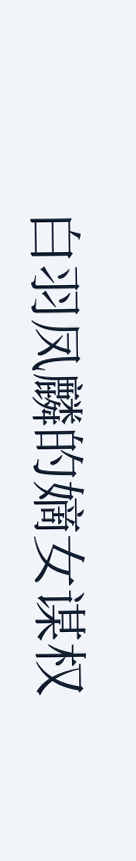白羽凤麟的嫡女谋权